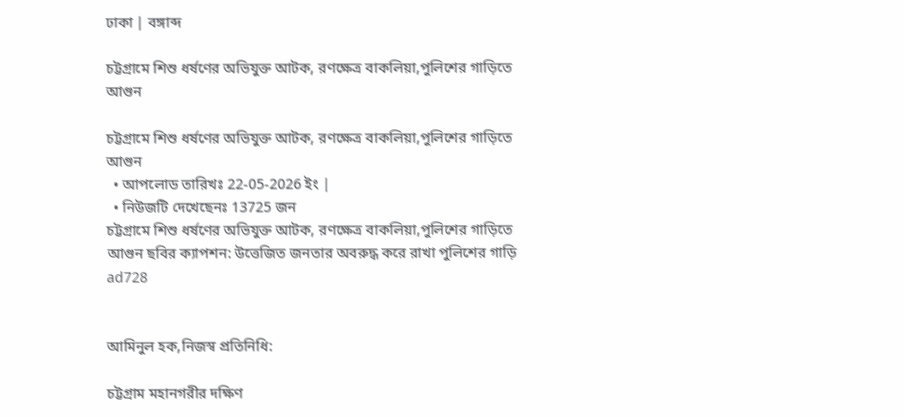ঢাকা | বঙ্গাব্দ

চট্টগ্রামে শিশু ধর্ষণের অভিযুক্ত আটক, রণক্ষেত্র বাকলিয়া,পুলিশের গাড়িতে আগুন

চট্টগ্রামে শিশু ধর্ষণের অভিযুক্ত আটক, রণক্ষেত্র বাকলিয়া,পুলিশের গাড়িতে আগুন
  • আপলোড তারিখঃ 22-05-2026 ইং |
  • নিউজটি দেখেছেনঃ 13725 জন
চট্টগ্রামে শিশু ধর্ষণের অভিযুক্ত আটক, রণক্ষেত্র বাকলিয়া,পুলিশের গাড়িতে আগুন ছবির ক্যাপশন: উত্তেজিত জনতার অবরুদ্ধ করে রাখা পুলিশের গাড়ি
ad728


আমিনুল হক,নিজস্ব প্রতিনিধি:

চট্টগ্রাম মহানগরীর দক্ষিণ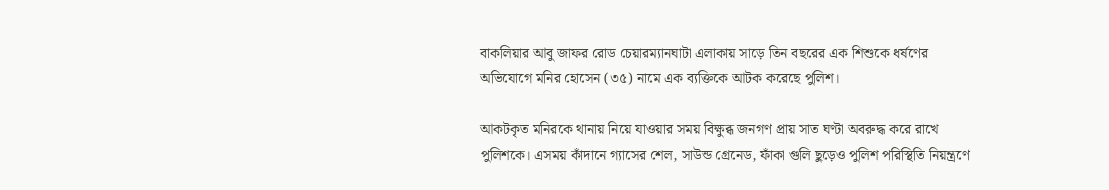বাকলিয়ার আবু জাফর রোড চেয়ারম্যানঘাটা এলাকায় সাড়ে তিন বছরের এক শিশুকে ধর্ষণের অভিযোগে মনির হোসেন (৩৫) নামে এক ব্যক্তিকে আটক করেছে পুলিশ।

আকটকৃত মনিরকে থানায় নিয়ে যাওয়ার সময় বিক্ষুব্ধ জনগণ প্রায় সাত ঘণ্টা অবরুদ্ধ করে রাখে পুলিশকে। এসময় কাঁদানে গ্যাসের শেল, সাউন্ড গ্রেনেড, ফাঁকা গুলি ছুড়েও পুলিশ পরিস্থিতি নিয়ন্ত্রণে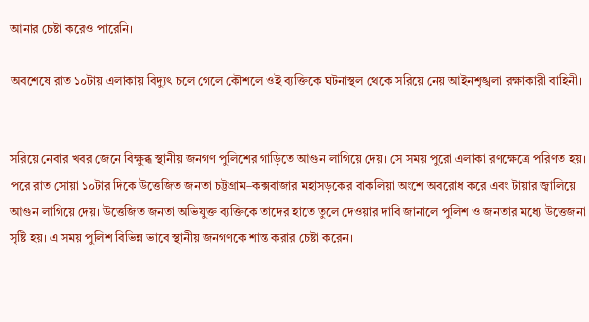আনার চেষ্টা করেও পারেনি।

অবশেষে রাত ১০টায় এলাকায় বিদ্যুৎ চলে গেলে কৌশলে ওই ব্যক্তিকে ঘটনাস্থল থেকে সরিয়ে নেয় আইনশৃঙ্খলা রক্ষাকারী বাহিনী।


সরিয়ে নেবার খবর জেনে বিক্ষুব্ধ স্থানীয় জনগণ পুলিশের গাড়িতে আগুন লাগিয়ে দেয়। সে সময় পুরো এলাকা রণক্ষেত্রে পরিণত হয়। পরে রাত সোয়া ১০টার দিকে উত্তেজিত জনতা চট্টগ্রাম–কক্সবাজার মহাসড়কের বাকলিয়া অংশে অবরোধ করে এবং টায়ার জ্বালিয়ে আগুন লাগিয়ে দেয়। উত্তেজিত জনতা অভিযুক্ত ব্যক্তিকে তাদের হাতে তুলে দেওয়ার দাবি জানালে পুলিশ ও জনতার মধ্যে উত্তেজনা সৃষ্টি হয়। এ সময় পুলিশ বিভিন্ন ভাবে স্থানীয় জনগণকে শান্ত করার চেষ্টা করেন।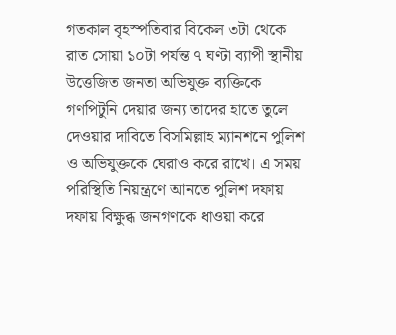গতকাল বৃহস্পতিবার বিকেল ৩টা থেকে রাত সোয়া ১০টা পর্যন্ত ৭ ঘণ্টা ব্যাপী স্থানীয় উত্তেজিত জনতা অভিযুক্ত ব্যক্তিকে গণপিটুনি দেয়ার জন্য তাদের হাতে তুলে দেওয়ার দাবিতে বিসমিল্লাহ ম্যানশনে পুলিশ ও অভিযুক্তকে ঘেরাও করে রাখে। এ সময় পরিস্থিতি নিয়ন্ত্রণে আনতে পুলিশ দফায় দফায় বিক্ষুব্ধ জনগণকে ধাওয়া করে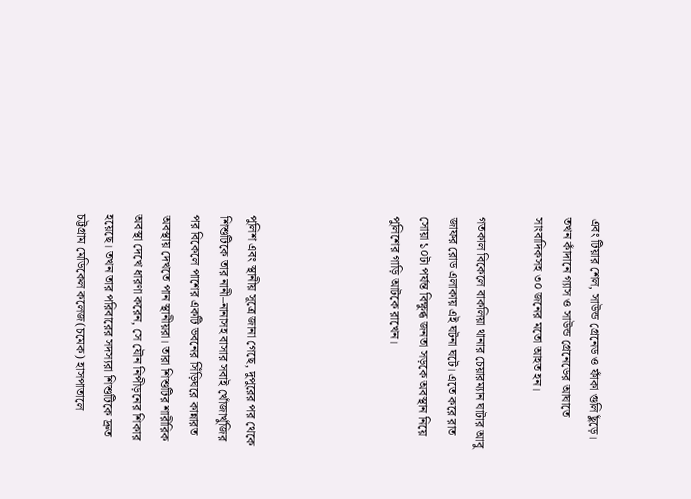এবং টিয়ার শেল, সাউন্ড গ্রেনেড ও ফাঁকা গুলি ছুঁড়ে। তখন কাঁদানে গ্যাস ও সাউন্ড গ্রেনেডের আঘাতে সাংবাদিকসহ ৩০ জনের মতো আহত হন।

গতকাল বিকেলে বাকলিয়া থানার চেয়ারম্যান ঘাটার আবু জাফর রোড এলাকায় এই ঘটনা ঘটে। এতে করে রাত সোয়া ১০টা পর্যন্ত বিক্ষুব্ধ জনতা সড়কে অবস্থান নিয়ে পুলিশের গাড়ি আটকে রাখেন।




পুলিশ এবং স্থানীয় সূত্রে জানা গেছে, দুপুরের পর থেকে শিশুটিকে তার নানী–নানাসহ বাসার সবাই খোঁজাখুঁজির পর বিকেলে পাশের একটি ভবনের সিঁড়িঘরে কান্নারত অবস্থায় দেখতে পান স্থানীয়রা। তারা শিশুটির শারীরিক অবস্থা দেখে ধারণা করেন, সে যৌন নিপীড়নের শিকার হয়েছে। তখন তার পরিবারের সদস্যরা শিশুটিকে দ্রুত চট্টগ্রাম মেডিকেল কলেজ(চমেক) হাসপাতালে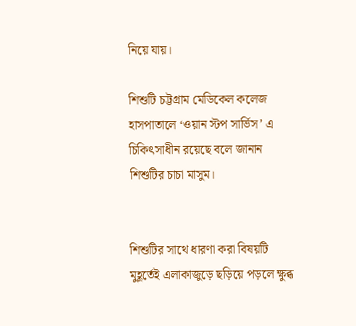নিয়ে যায়।

শিশুটি চট্টগ্রাম মেডিকেল কলেজ  হাসপাতালে ‘ওয়ান স্টপ সার্ভিস’ এ চিকিৎসাধীন রয়েছে বলে জানান শিশুটির চাচা মাসুম।


শিশুটির সাথে ধারণা করা বিষয়টি মুহূর্তেই এলাকাজুড়ে ছড়িয়ে পড়লে ক্ষুব্ধ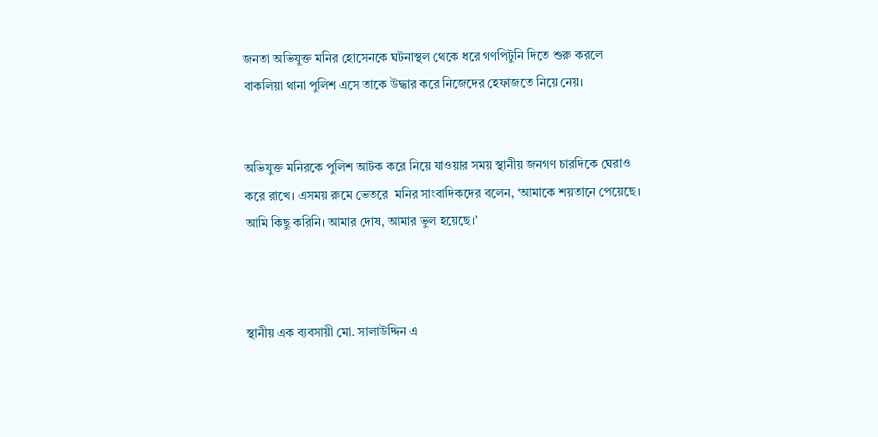জনতা অভিযুক্ত মনির হোসেনকে ঘটনাস্থল থেকে ধরে গণপিটুনি দিতে শুরু করলে বাকলিয়া থানা পুলিশ এসে তাকে উদ্ধার করে নিজেদের হেফাজতে নিয়ে নেয়।


অভিযুক্ত মনিরকে পুলিশ আটক করে নিয়ে যাওয়ার সময় স্থানীয় জনগণ চারদিকে ঘেরাও করে রাখে। এসময় রুমে ভেতরে  মনির সাংবাদিকদের বলেন, ‘আমাকে শয়তানে পেয়েছে। আমি কিছু করিনি। আমার দোষ, আমার ভুল হয়েছে।’



স্থানীয় এক ব্যবসায়ী মো. সালাউদ্দিন এ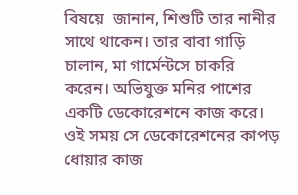বিষয়ে  জানান, শিশুটি তার নানীর সাথে থাকেন। তার বাবা গাড়ি চালান, মা গার্মেন্টসে চাকরি করেন। অভিযুক্ত মনির পাশের একটি ডেকোরেশনে কাজ করে। ওই সময় সে ডেকোরেশনের কাপড় ধোয়ার কাজ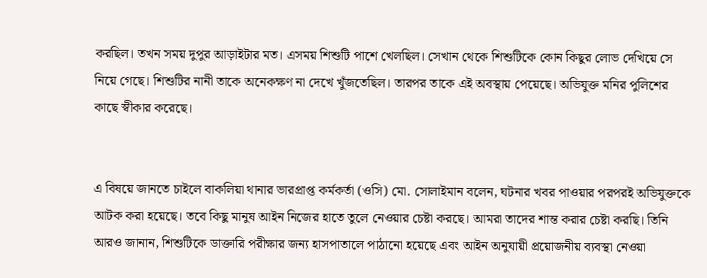করছিল। তখন সময় দুপুর আড়াইটার মত। এসময় শিশুটি পাশে খেলছিল। সেখান থেকে শিশুটিকে কোন কিছুর লোভ দেখিয়ে সে নিয়ে গেছে। শিশুটির নানী তাকে অনেকক্ষণ না দেখে খুঁজতেছিল। তারপর তাকে এই অবস্থায় পেয়েছে। অভিযুক্ত মনির পুলিশের কাছে স্বীকার করেছে।


এ বিষয়ে জানতে চাইলে বাকলিয়া থানার ভারপ্রাপ্ত কর্মকর্তা (ওসি) মো. সোলাইমান বলেন, ঘটনার খবর পাওয়ার পরপরই অভিযুক্তকে আটক করা হয়েছে। তবে কিছু মানুষ আইন নিজের হাতে তুলে নেওয়ার চেষ্টা করছে। আমরা তাদের শান্ত করার চেষ্টা করছি। তিনি আরও জানান, শিশুটিকে ডাক্তারি পরীক্ষার জন্য হাসপাতালে পাঠানো হয়েছে এবং আইন অনুযায়ী প্রয়োজনীয় ব্যবস্থা নেওয়া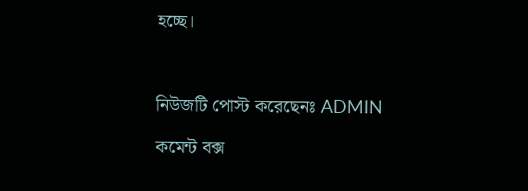হচ্ছে।



নিউজটি পোস্ট করেছেনঃ ADMIN

কমেন্ট বক্স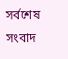সর্বশেষ সংবাদ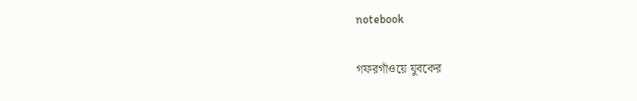notebook

গফরগাঁওয়ে যুবকের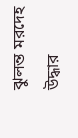ঝুলন্ত মরদেহ উদ্ধার